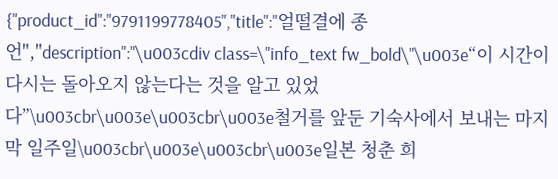{"product_id":"9791199778405","title":"얼떨결에 종언","description":"\u003cdiv class=\"info_text fw_bold\"\u003e“이 시간이 다시는 돌아오지 않는다는 것을 알고 있었다”\u003cbr\u003e\u003cbr\u003e철거를 앞둔 기숙사에서 보내는 마지막 일주일\u003cbr\u003e\u003cbr\u003e일본 청춘 희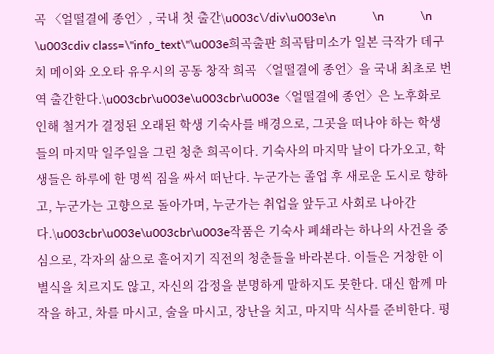곡 〈얼떨결에 종언〉, 국내 첫 출간\u003c\/div\u003e\n            \n            \n            \u003cdiv class=\"info_text\"\u003e희곡출판 희곡탐미소가 일본 극작가 데구치 메이와 오오타 유우시의 공동 창작 희곡 〈얼떨결에 종언〉을 국내 최초로 번역 출간한다.\u003cbr\u003e\u003cbr\u003e〈얼떨결에 종언〉은 노후화로 인해 철거가 결정된 오래된 학생 기숙사를 배경으로, 그곳을 떠나야 하는 학생들의 마지막 일주일을 그린 청춘 희곡이다. 기숙사의 마지막 날이 다가오고, 학생들은 하루에 한 명씩 짐을 싸서 떠난다. 누군가는 졸업 후 새로운 도시로 향하고, 누군가는 고향으로 돌아가며, 누군가는 취업을 앞두고 사회로 나아간다.\u003cbr\u003e\u003cbr\u003e작품은 기숙사 폐쇄라는 하나의 사건을 중심으로, 각자의 삶으로 흩어지기 직전의 청춘들을 바라본다. 이들은 거창한 이별식을 치르지도 않고, 자신의 감정을 분명하게 말하지도 못한다. 대신 함께 마작을 하고, 차를 마시고, 술을 마시고, 장난을 치고, 마지막 식사를 준비한다. 평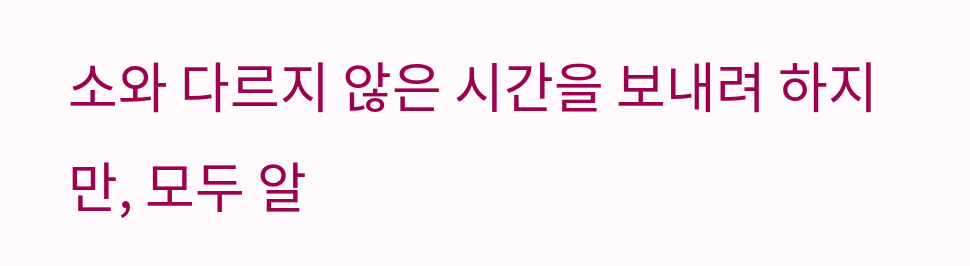소와 다르지 않은 시간을 보내려 하지만, 모두 알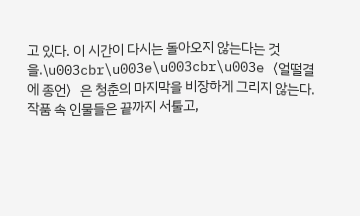고 있다. 이 시간이 다시는 돌아오지 않는다는 것을.\u003cbr\u003e\u003cbr\u003e〈얼떨결에 종언〉은 청춘의 마지막을 비장하게 그리지 않는다. 작품 속 인물들은 끝까지 서툴고,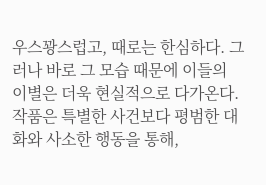우스꽝스럽고, 때로는 한심하다. 그러나 바로 그 모습 때문에 이들의 이별은 더욱 현실적으로 다가온다. 작품은 특별한 사건보다 평범한 대화와 사소한 행동을 통해,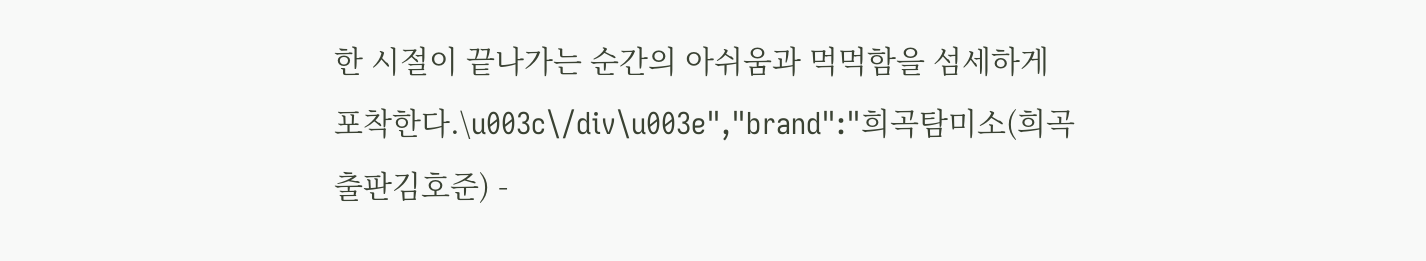한 시절이 끝나가는 순간의 아쉬움과 먹먹함을 섬세하게 포착한다.\u003c\/div\u003e","brand":"희곡탐미소(희곡출판김호준) -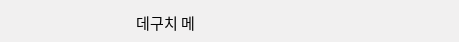데구치 메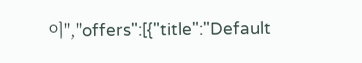이","offers":[{"title":"Default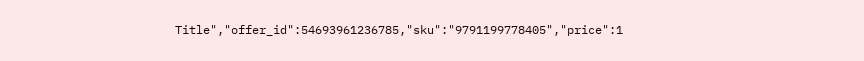Title","offer_id":54693961236785,"sku":"9791199778405","price":1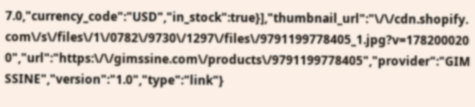7.0,"currency_code":"USD","in_stock":true}],"thumbnail_url":"\/\/cdn.shopify.com\/s\/files\/1\/0782\/9730\/1297\/files\/9791199778405_1.jpg?v=1782000200","url":"https:\/\/gimssine.com\/products\/9791199778405","provider":"GIMSSINE","version":"1.0","type":"link"}